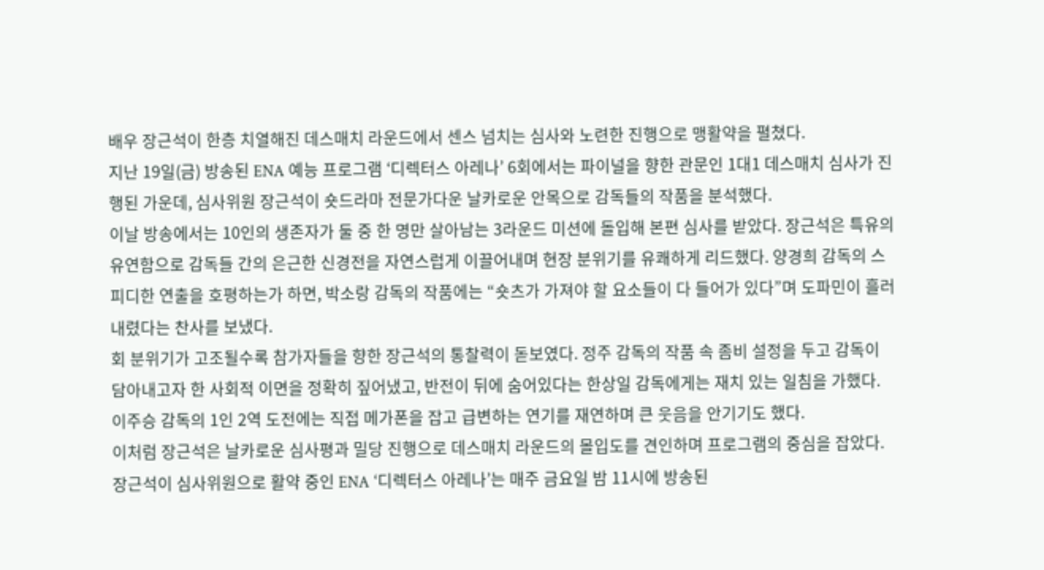배우 장근석이 한층 치열해진 데스매치 라운드에서 센스 넘치는 심사와 노련한 진행으로 맹활약을 펼쳤다.
지난 19일(금) 방송된 ENA 예능 프로그램 ‘디렉터스 아레나’ 6회에서는 파이널을 향한 관문인 1대1 데스매치 심사가 진행된 가운데, 심사위원 장근석이 숏드라마 전문가다운 날카로운 안목으로 감독들의 작품을 분석했다.
이날 방송에서는 10인의 생존자가 둘 중 한 명만 살아남는 3라운드 미션에 돌입해 본편 심사를 받았다. 장근석은 특유의 유연함으로 감독들 간의 은근한 신경전을 자연스럽게 이끌어내며 현장 분위기를 유쾌하게 리드했다. 양경희 감독의 스피디한 연출을 호평하는가 하면, 박소랑 감독의 작품에는 “숏츠가 가져야 할 요소들이 다 들어가 있다”며 도파민이 흘러내렸다는 찬사를 보냈다.
회 분위기가 고조될수록 참가자들을 향한 장근석의 통찰력이 돋보였다. 정주 감독의 작품 속 좀비 설정을 두고 감독이 담아내고자 한 사회적 이면을 정확히 짚어냈고, 반전이 뒤에 숨어있다는 한상일 감독에게는 재치 있는 일침을 가했다. 이주승 감독의 1인 2역 도전에는 직접 메가폰을 잡고 급변하는 연기를 재연하며 큰 웃음을 안기기도 했다.
이처럼 장근석은 날카로운 심사평과 밀당 진행으로 데스매치 라운드의 몰입도를 견인하며 프로그램의 중심을 잡았다. 장근석이 심사위원으로 활약 중인 ENA ‘디렉터스 아레나’는 매주 금요일 밤 11시에 방송된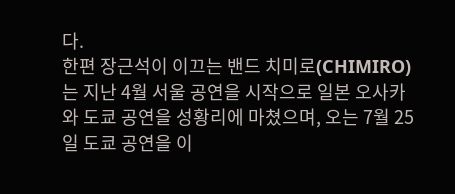다.
한편 장근석이 이끄는 밴드 치미로(CHIMIRO)는 지난 4월 서울 공연을 시작으로 일본 오사카와 도쿄 공연을 성황리에 마쳤으며, 오는 7월 25일 도쿄 공연을 이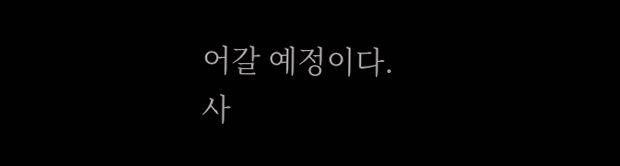어갈 예정이다.
사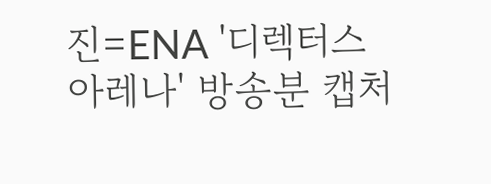진=ENA '디렉터스 아레나' 방송분 캡처